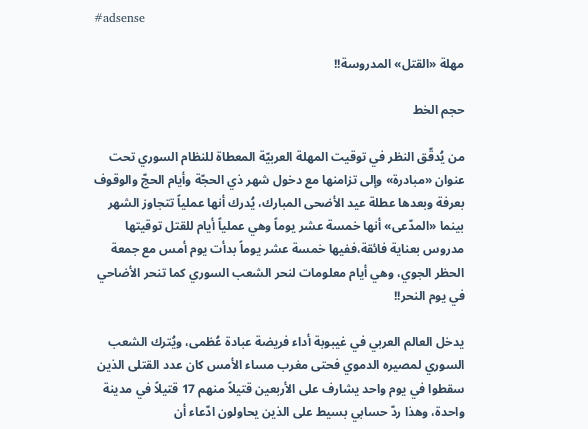#adsense

مهلة «القتل» المدروسة!!

حجم الخط

من يُدقّق النظر في توقيت المهلة العربيّة المعطاة للنظام السوري تحت عنوان «مبادرة» وإلى تزامنها مع دخول شهر ذي الحجّة وأيام الحجّ والوقوف بعرفة وبعدها عطلة عيد الأضحى المبارك، يُدرك أنها عملياً تتجاوز الشهر بينما «المدّعى» أنها خمسة عشر يوماً وهي عملياً أيام للقتل توقيتها مدروس بعناية فائقة،ففيها خمسة عشر يوماً بدأت يوم أمس مع جمعة الحظر الجوي، وهي أيام معلومات لنحر الشعب السوري كما تنحر الأضاحي في يوم النحر!!

يدخل العالم العربي في غيبوبة أداء فريضة عبادة عُظمى، ويُترك الشعب السوري لمصيره الدموي فحتى مغرب مساء الأمس كان عدد القتلى الذين سقطوا في يوم واحد يشارف على الأربعين قتيلاً منهم 17 قتيلاً في مدينة واحدة، وهذا ردّ حسابي بسيط على الذين يحاولون ادّعاء أن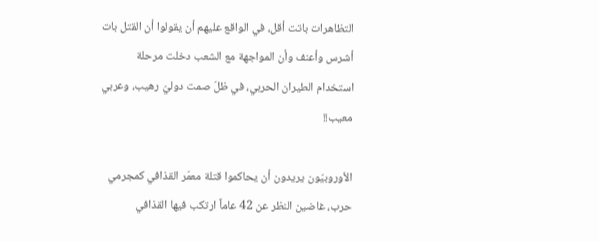التظاهرات باتت أقل، في الواقع عليهم أن يقولوا أن القتل بات أشرس وأعنف وأن المواجهة مع الشعب دخلت مرحلة استخدام الطيران الحربي، في ظلّ صمت دوليّ رهيب، وعربي معيب!!

الأوروبيّون يريدون أن يحاكموا قتلة معمّر القذافي كمجرمي حرب، غاضين النظر عن 42 عاماً ارتكب فيها القذافي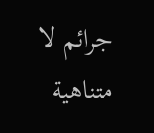جرائم لا متناهية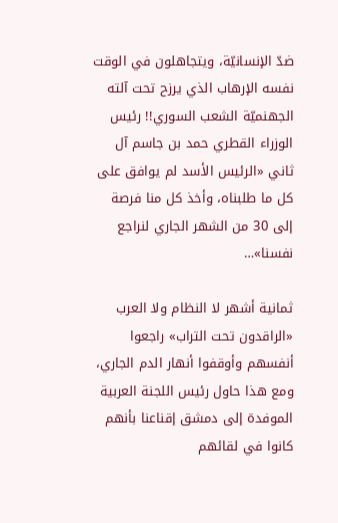ضدّ الإنسانيّة، ويتجاهلون في الوقت نفسه الإرهاب الذي يرزح تحت آلته الجهنميّة الشعب السوري!! رئيس الوزراء القطري حمد بن جاسم آل ثاني «الرئيس الأسد لم يوافق على كل ما طلبناه، وأخذ كل منا فرصة إلى 30 من الشهر الجاري لنراجع نفسنا»…

ثمانية أشهر لا النظام ولا العرب «الراقدون تحت التراب» راجعوا أنفسهم وأوقفوا أنهار الدم الجاري، ومع هذا حاول رئيس اللجنة العربية الموفدة إلى دمشق إقناعنا بأنهم كانوا في لقائهم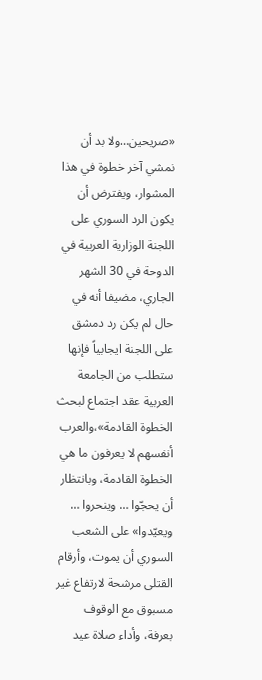«صريحين…ولا بد أن نمشي آخر خطوة في هذا المشوار، ويفترض أن يكون الرد السوري على اللجنة الوزارية العربية في الدوحة في 30 الشهر الجاري، مضيفا أنه في حال لم يكن رد دمشق على اللجنة ايجابياً فإنها ستطلب من الجامعة العربية عقد اجتماع لبحث الخطوة القادمة»،والعرب أنفسهم لا يعرفون ما هي الخطوة القادمة، وبانتظار أن يحجّوا … وينحروا … ويعيّدوا» على الشعب السوري أن يموت، وأرقام القتلى مرشحة لارتفاع غير مسبوق مع الوقوف بعرفة، وأداء صلاة عيد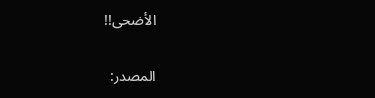الأضحى!!

المصدر: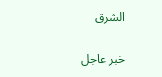الشرق

خبر عاجل